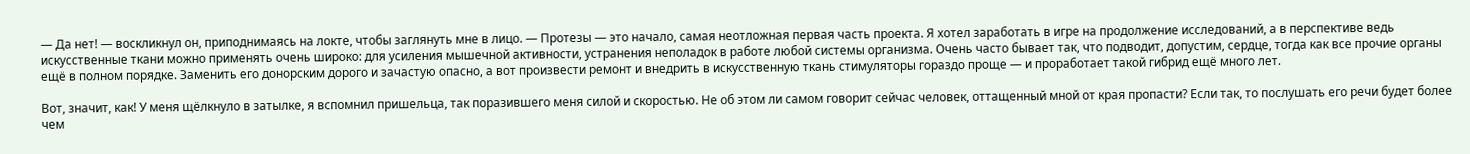— Да нет! — воскликнул он, приподнимаясь на локте, чтобы заглянуть мне в лицо. — Протезы — это начало, самая неотложная первая часть проекта. Я хотел заработать в игре на продолжение исследований, а в перспективе ведь искусственные ткани можно применять очень широко: для усиления мышечной активности, устранения неполадок в работе любой системы организма. Очень часто бывает так, что подводит, допустим, сердце, тогда как все прочие органы ещё в полном порядке. Заменить его донорским дорого и зачастую опасно, а вот произвести ремонт и внедрить в искусственную ткань стимуляторы гораздо проще — и проработает такой гибрид ещё много лет.

Вот, значит, как! У меня щёлкнуло в затылке, я вспомнил пришельца, так поразившего меня силой и скоростью. Не об этом ли самом говорит сейчас человек, оттащенный мной от края пропасти? Если так, то послушать его речи будет более чем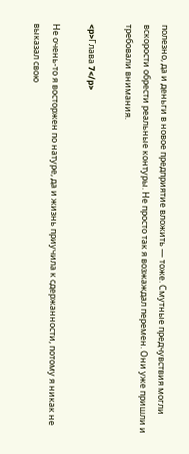полезно, да и деньги в новое предприятие вложить — тоже. Смутные предчувствия могли вскорости обрести реальные контуры. Не просто так я возжаждал перемен. Они уже пришли и требовали внимания.

<p>Глава 7</p>

Не очень-то я восторжен по натуре, да и жизнь приучила к сдержанности, потому я никак не выказал свою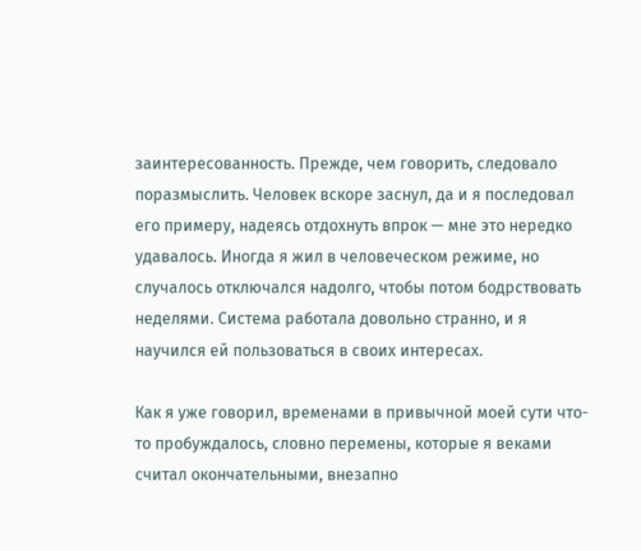заинтересованность. Прежде, чем говорить, следовало поразмыслить. Человек вскоре заснул, да и я последовал его примеру, надеясь отдохнуть впрок — мне это нередко удавалось. Иногда я жил в человеческом режиме, но случалось отключался надолго, чтобы потом бодрствовать неделями. Система работала довольно странно, и я научился ей пользоваться в своих интересах.

Как я уже говорил, временами в привычной моей сути что-то пробуждалось, словно перемены, которые я веками считал окончательными, внезапно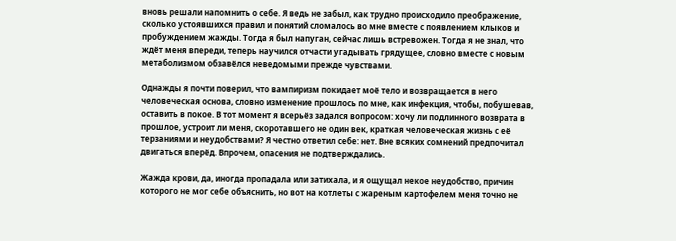вновь решали напомнить о себе. Я ведь не забыл, как трудно происходило преображение, сколько устоявшихся правил и понятий сломалось во мне вместе с появлением клыков и пробуждением жажды. Тогда я был напуган, сейчас лишь встревожен. Тогда я не знал, что ждёт меня впереди, теперь научился отчасти угадывать грядущее, словно вместе с новым метаболизмом обзавёлся неведомыми прежде чувствами.

Однажды я почти поверил, что вампиризм покидает моё тело и возвращается в него человеческая основа, словно изменение прошлось по мне, как инфекция, чтобы, побушевав, оставить в покое. В тот момент я всерьёз задался вопросом: хочу ли подлинного возврата в прошлое, устроит ли меня, скоротавшего не один век, краткая человеческая жизнь с её терзаниями и неудобствами? Я честно ответил себе: нет. Вне всяких сомнений предпочитал двигаться вперёд. Впрочем, опасения не подтверждались.

Жажда крови, да, иногда пропадала или затихала, и я ощущал некое неудобство, причин которого не мог себе объяснить, но вот на котлеты с жареным картофелем меня точно не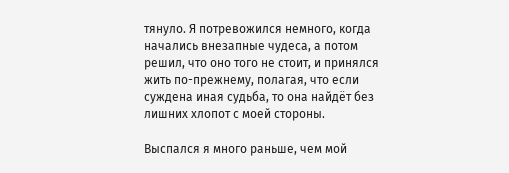тянуло. Я потревожился немного, когда начались внезапные чудеса, а потом решил, что оно того не стоит, и принялся жить по-прежнему, полагая, что если суждена иная судьба, то она найдёт без лишних хлопот с моей стороны.

Выспался я много раньше, чем мой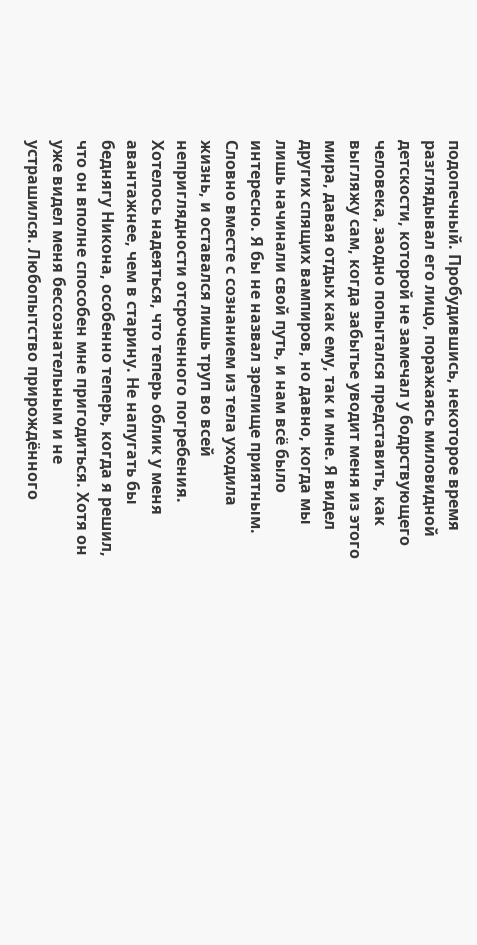подопечный. Пробудившись, некоторое время разглядывал его лицо, поражаясь миловидной детскости, которой не замечал у бодрствующего человека, заодно попытался представить, как выгляжу сам, когда забытье уводит меня из этого мира, давая отдых как ему, так и мне. Я видел других спящих вампиров, но давно, когда мы лишь начинали свой путь, и нам всё было интересно. Я бы не назвал зрелище приятным. Словно вместе с сознанием из тела уходила жизнь, и оставался лишь труп во всей неприглядности отсроченного погребения. Хотелось надеяться, что теперь облик у меня авантажнее, чем в старину. Не напугать бы беднягу Никона, особенно теперь, когда я решил, что он вполне способен мне пригодиться. Хотя он уже видел меня бессознательным и не устрашился. Любопытство прирождённого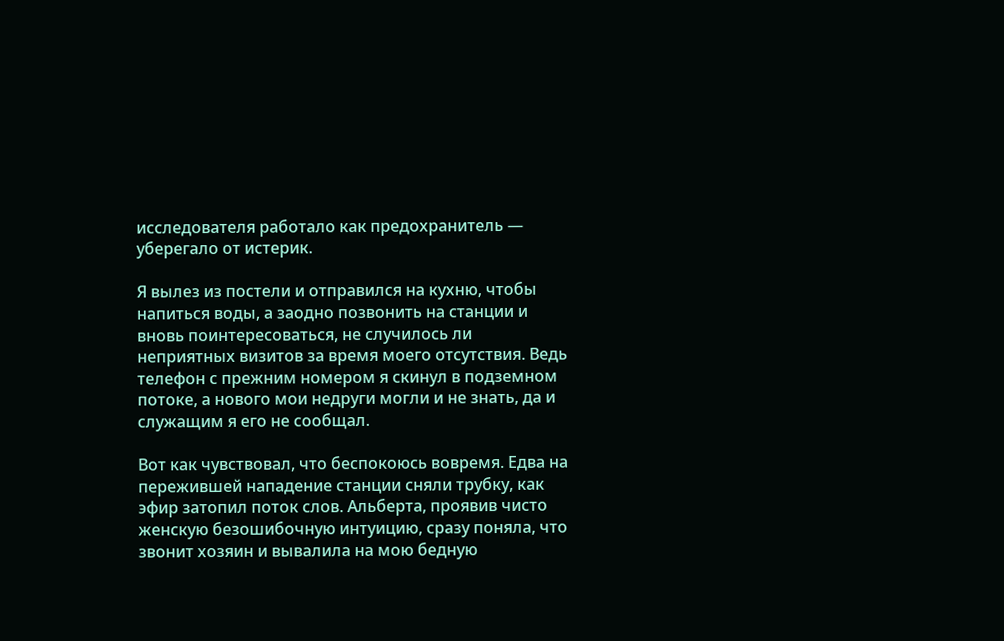исследователя работало как предохранитель — уберегало от истерик.

Я вылез из постели и отправился на кухню, чтобы напиться воды, а заодно позвонить на станции и вновь поинтересоваться, не случилось ли неприятных визитов за время моего отсутствия. Ведь телефон с прежним номером я скинул в подземном потоке, а нового мои недруги могли и не знать, да и служащим я его не сообщал.

Вот как чувствовал, что беспокоюсь вовремя. Едва на пережившей нападение станции сняли трубку, как эфир затопил поток слов. Альберта, проявив чисто женскую безошибочную интуицию, сразу поняла, что звонит хозяин и вывалила на мою бедную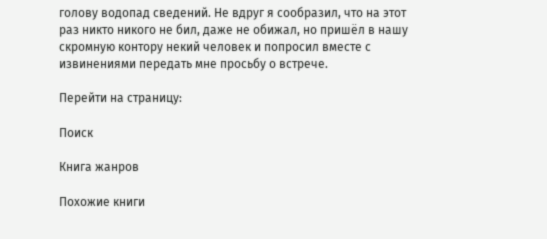голову водопад сведений. Не вдруг я сообразил, что на этот раз никто никого не бил, даже не обижал, но пришёл в нашу скромную контору некий человек и попросил вместе с извинениями передать мне просьбу о встрече.

Перейти на страницу:

Поиск

Книга жанров

Похожие книги